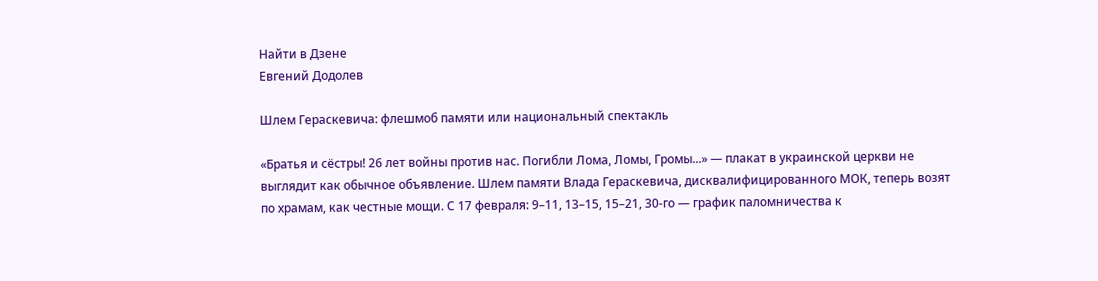Найти в Дзене
Евгений Додолев

Шлем Гераскевича: флешмоб памяти или национальный спектакль

«Братья и сёстры! 26 лет войны против нас. Погибли Лома, Ломы, Громы...» — плакат в украинской церкви не выглядит как обычное объявление. Шлем памяти Влада Гераскевича, дисквалифицированного МОК, теперь возят по храмам, как честные мощи. С 17 февраля: 9–11, 13–15, 15–21, 30-го — график паломничества к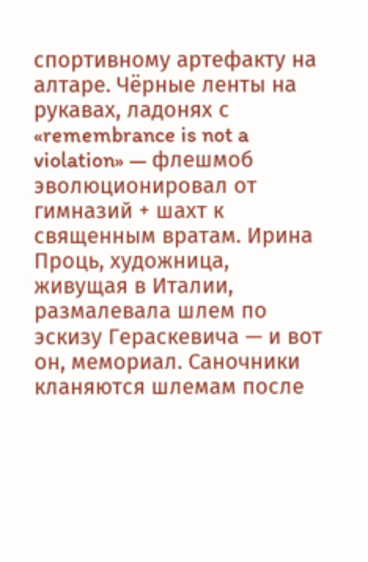спортивному артефакту на алтаре. Чёрные ленты на рукавах, ладонях с «remembrance is not a violation» — флешмоб эволюционировал от гимназий + шахт к священным вратам. Ирина Проць, художница, живущая в Италии, размалевала шлем по эскизу Гераскевича — и вот он, мемориал. Саночники кланяются шлемам после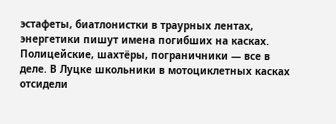эстафеты, биатлонистки в траурных лентах, энергетики пишут имена погибших на касках. Полицейские, шахтёры, пограничники — все в деле. В Луцке школьники в мотоциклетных касках отсидели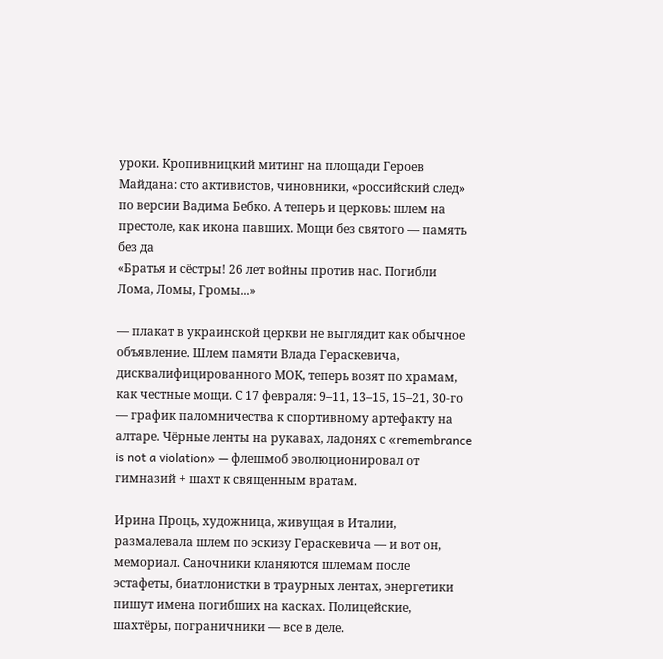уроки. Кропивницкий митинг на площади Героев Майдана: сто активистов, чиновники, «российский след» по версии Вадима Бебко. А теперь и церковь: шлем на престоле, как икона павших. Мощи без святого — память без да
«Братья и сёстры! 26 лет войны против нас. Погибли Лома, Ломы, Громы...»

— плакат в украинской церкви не выглядит как обычное объявление. Шлем памяти Влада Гераскевича, дисквалифицированного МОК, теперь возят по храмам, как честные мощи. С 17 февраля: 9–11, 13–15, 15–21, 30-го — график паломничества к спортивному артефакту на алтаре. Чёрные ленты на рукавах, ладонях с «remembrance is not a violation» — флешмоб эволюционировал от гимназий + шахт к священным вратам.

Ирина Проць, художница, живущая в Италии, размалевала шлем по эскизу Гераскевича — и вот он, мемориал. Саночники кланяются шлемам после эстафеты, биатлонистки в траурных лентах, энергетики пишут имена погибших на касках. Полицейские, шахтёры, пограничники — все в деле.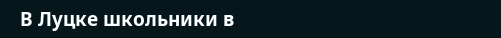В Луцке школьники в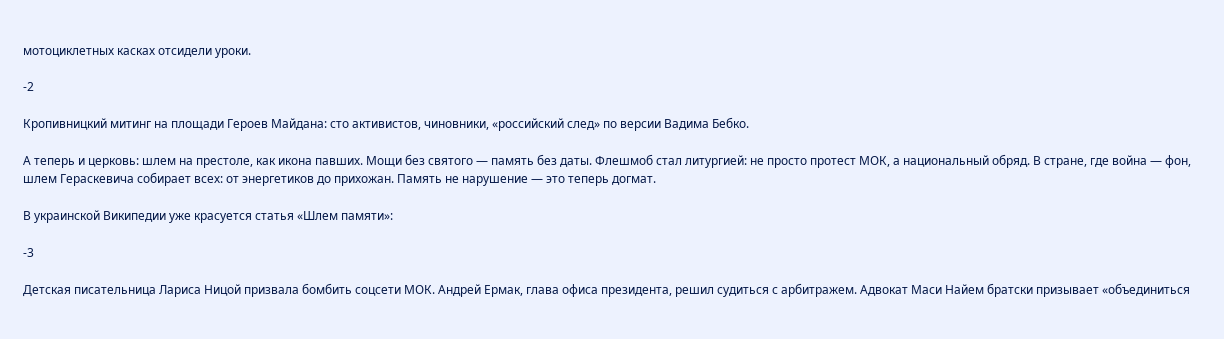мотоциклетных касках отсидели уроки.

-2

Кропивницкий митинг на площади Героев Майдана: сто активистов, чиновники, «российский след» по версии Вадима Бебко.

А теперь и церковь: шлем на престоле, как икона павших. Мощи без святого — память без даты. Флешмоб стал литургией: не просто протест МОК, а национальный обряд. В стране, где война — фон, шлем Гераскевича собирает всех: от энергетиков до прихожан. Память не нарушение — это теперь догмат.

В украинской Википедии уже красуется статья «Шлем памяти»:

-3

Детская писательница Лариса Ницой призвала бомбить соцсети МОК. Андрей Ермак, глава офиса президента, решил судиться с арбитражем. Адвокат Маси Найем братски призывает «объединиться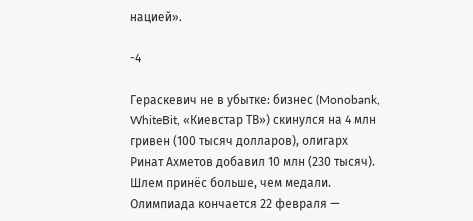нацией».

-4

Гераскевич не в убытке: бизнес (Monobank, WhiteBit, «Киевстар ТВ») скинулся на 4 млн гривен (100 тысяч долларов), олигарх Ринат Ахметов добавил 10 млн (230 тысяч). Шлем принёс больше, чем медали. Олимпиада кончается 22 февраля —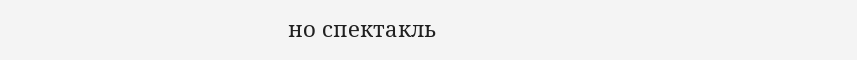но спектакль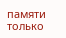памяти только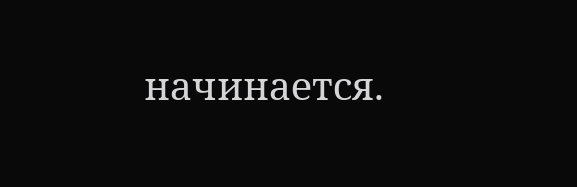начинается.